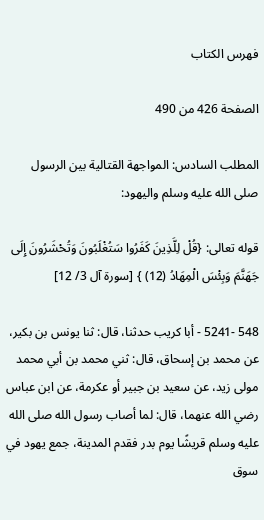فهرس الكتاب

الصفحة 426 من 490

المطلب السادس: المواجهة القتالية بين الرسول صلى الله عليه وسلم واليهود:

قوله تعالى: {قُلْ لِلَّذِينَ كَفَرُوا سَتُغْلَبُونَ وَتُحْشَرُونَ إِلَى جَهَنَّمَ وَبِئْسَ الْمِهَادُ (12) } [سورة آل 3/ 12]

548 -5241 - أبا كريب حدثنا، قال: ثنا يونس بن بكير، عن محمد بن إسحاق، قال: ثني محمد بن أبي محمد مولى زيد، عن سعيد بن جبير أو عكرمة، عن ابن عباس رضي الله عنهما، قال: لما أصاب رسول الله صلى الله عليه وسلم قريشًا يوم بدر فقدم المدينة، جمع يهود في سوق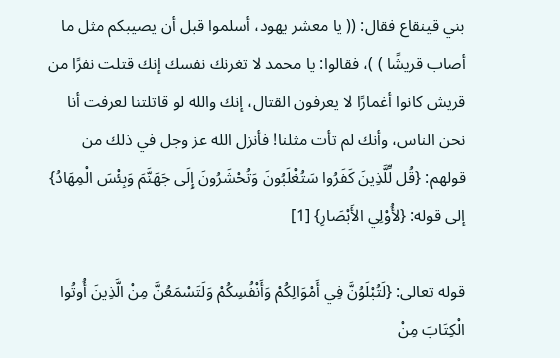بني قينقاع فقال: (( يا معشر يهود، أسلموا قبل أن يصيبكم مثل ما أصاب قريشًا ) )، فقالوا: يا محمد لا تغرنك نفسك إنك قتلت نفرًا من قريش كانوا أغمارًا لا يعرفون القتال، إنك والله لو قاتلتنا لعرفت أنا نحن الناس، وأنك لم تأت مثلنا! فأنزل الله عز وجل في ذلك من قولهم: {قُل لِّلَّذِينَ كَفَرُوا سَتُغْلَبُونَ وَتُحْشَرُونَ إِلَى جَهَنَّمَ وَبِئْسَ الْمِهَادُ} إلى قوله: {لأُوْلِي الأَبْصَارِ} [1]

قوله تعالى: {لَتُبْلَوُنَّ فِي أَمْوَالِكُمْ وَأَنْفُسِكُمْ وَلَتَسْمَعُنَّ مِنْ الَّذِينَ أُوتُوا الْكِتَابَ مِنْ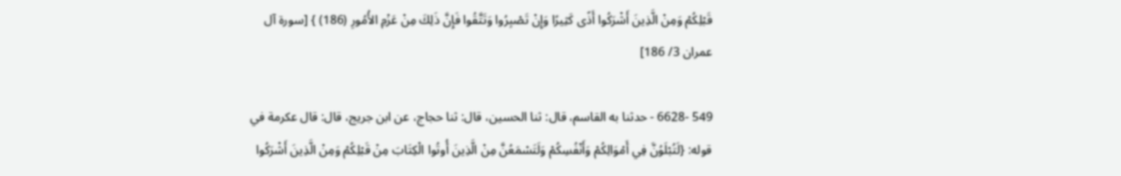قَبْلِكُمْ وَمِنْ الَّذِينَ أَشْرَكُوا أَذًى كَثِيرًا وَإِنْ تَصْبِرُوا وَتَتَّقُوا فَإِنَّ ذَلِكَ مِنْ عَزْمِ الأُمُورِ (186) } [سورة آل عمران 3/ 186]

549 -6628 - حدثنا به القاسم، قال: ثنا الحسين، قال: ثنا حجاج، عن ابن جريج، قال: قال عكرمة في قوله: {لَتُبْلَوُنَّ فِي أَمْوَالِكُمْ وَأَنْفُسِكُمْ وَلَتَسْمَعُنَّ مِنْ الَّذِينَ أُوتُوا الْكِتَابَ مِنْ قَبْلِكُمْ وَمِنْ الَّذِينَ أَشْرَكُوا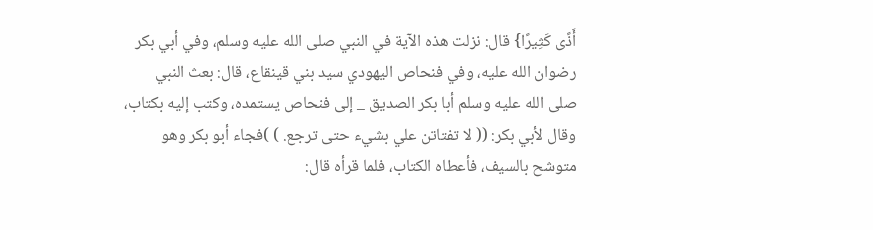أَذًى كَثِيرًا} قال: نزلت هذه الآية في النبي صلى الله عليه وسلم، وفي أبي بكر رضوان الله عليه، وفي فنحاص اليهودي سيد بني قينقاع، قال: بعث النبي صلى الله عليه وسلم أبا بكر الصديق _ إلى فنحاص يستمده، وكتب إليه بكتاب، وقال لأبي بكر: (( لا تفتاتن علي بشيء حتى ترجع. ) )فجاء أبو بكر وهو متوشح بالسيف، فأعطاه الكتاب، فلما قرأه قال: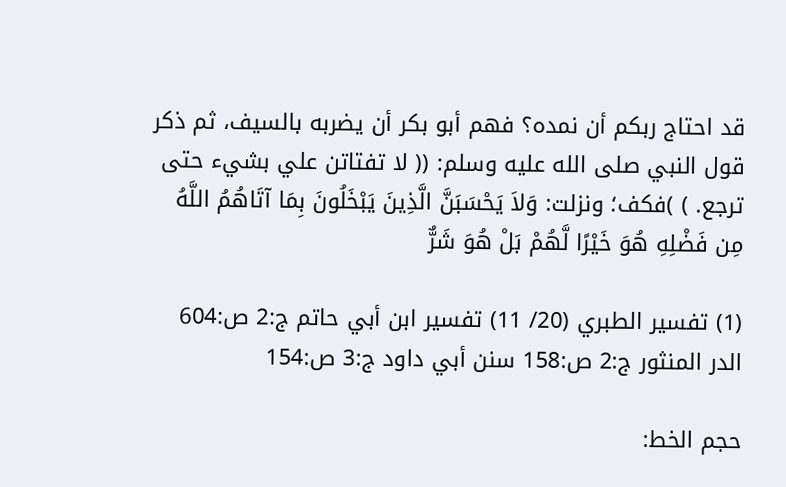قد احتاج ربكم أن نمده؟ فهم أبو بكر أن يضربه بالسيف، ثم ذكر قول النبي صلى الله عليه وسلم: (( لا تفتاتن علي بشيء حتى ترجع. ) )فكف؛ ونزلت: وَلاَ يَحْسَبَنَّ الَّذِينَ يَبْخَلُونَ بِمَا آتَاهُمُ اللَّهُ مِن فَضْلِهِ هُوَ خَيْرًا لَّهُمْ بَلْ هُوَ شَرٌّ

(1) تفسير الطبري (20/ 11) تفسير ابن أبي حاتم ج:2 ص:604 الدر المنثور ج:2 ص:158 سنن أبي داود ج:3 ص:154

حجم الخط: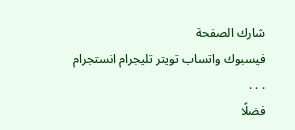شارك الصفحة
فيسبوك واتساب تويتر تليجرام انستجرام
. . .
فضلًا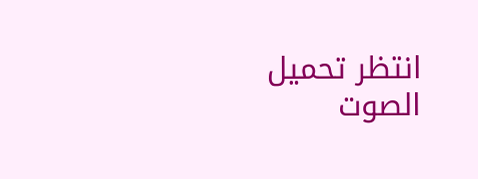انتظر تحميل الصوت